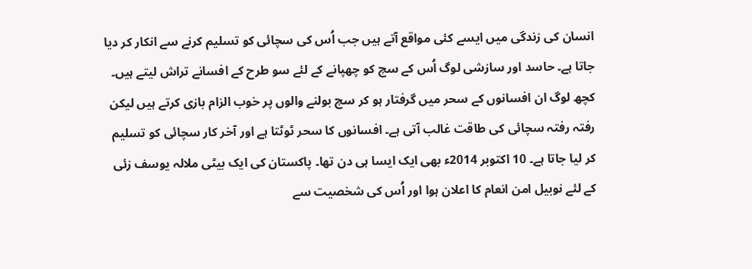انسان کی زندگی میں ایسے کئی مواقع آتے ہیں جب اُس کی سچائی کو تسلیم کرنے سے انکار کر دیا جاتا ہے۔ حاسد اور سازشی لوگ اُس کے سچ کو چھپانے کے لئے سو طرح کے افسانے تراش لیتے ہیں۔ کچھ لوگ ان افسانوں کے سحر میں گرفتار ہو کر سچ بولنے والوں پر خوب الزام بازی کرتے ہیں لیکن رفتہ رفتہ سچائی کی طاقت غالب آتی ہے۔ افسانوں کا سحر ٹوٹتا ہے اور آخر کار سچائی کو تسلیم کر لیا جاتا ہے۔ 10 اکتوبر 2014ء بھی ایک ایسا ہی دن تھا۔ پاکستان کی ایک بیٹی ملالہ یوسف زئی کے لئے نوبیل امن انعام کا اعلان ہوا اور اُس کی شخصیت سے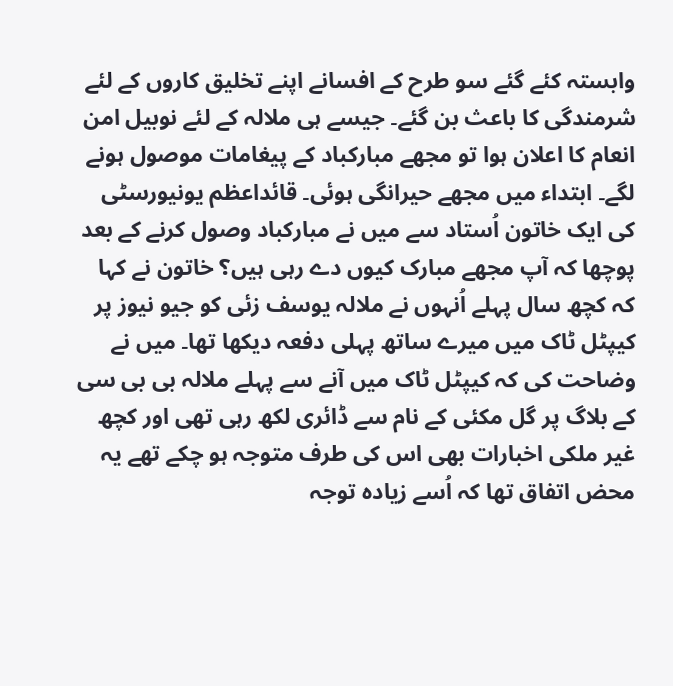وابستہ کئے گئے سو طرح کے افسانے اپنے تخلیق کاروں کے لئے شرمندگی کا باعث بن گئے۔ جیسے ہی ملالہ کے لئے نوبیل امن انعام کا اعلان ہوا تو مجھے مبارکباد کے پیغامات موصول ہونے لگے۔ ابتداء میں مجھے حیرانگی ہوئی۔ قائداعظم یونیورسٹی کی ایک خاتون اُستاد سے میں نے مبارکباد وصول کرنے کے بعد پوچھا کہ آپ مجھے مبارک کیوں دے رہی ہیں؟ خاتون نے کہا کہ کچھ سال پہلے اُنہوں نے ملالہ یوسف زئی کو جیو نیوز پر کیپٹل ٹاک میں میرے ساتھ پہلی دفعہ دیکھا تھا۔ میں نے وضاحت کی کہ کیپٹل ٹاک میں آنے سے پہلے ملالہ بی بی سی کے بلاگ پر گل مکئی کے نام سے ڈائری لکھ رہی تھی اور کچھ غیر ملکی اخبارات بھی اس کی طرف متوجہ ہو چکے تھے یہ محض اتفاق تھا کہ اُسے زیادہ توجہ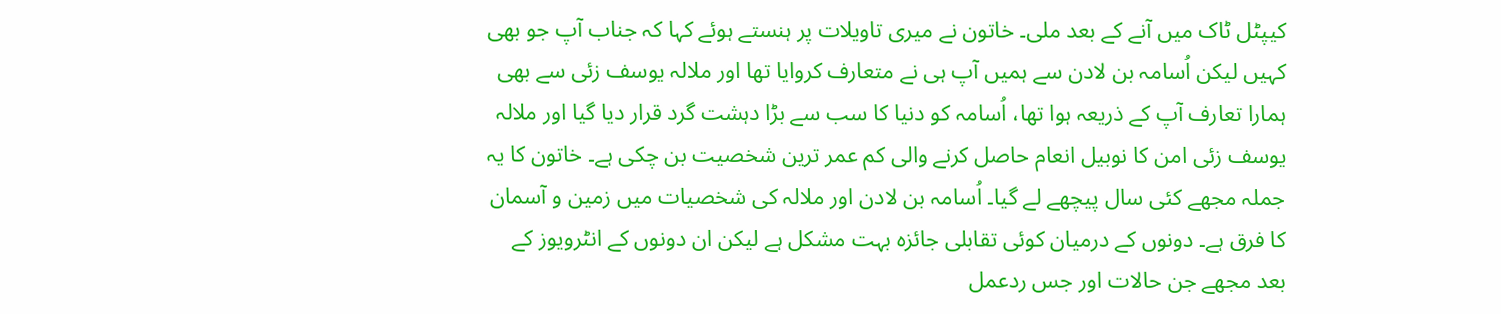کیپٹل ٹاک میں آنے کے بعد ملی۔ خاتون نے میری تاویلات پر ہنستے ہوئے کہا کہ جناب آپ جو بھی کہیں لیکن اُسامہ بن لادن سے ہمیں آپ ہی نے متعارف کروایا تھا اور ملالہ یوسف زئی سے بھی ہمارا تعارف آپ کے ذریعہ ہوا تھا، اُسامہ کو دنیا کا سب سے بڑا دہشت گرد قرار دیا گیا اور ملالہ یوسف زئی امن کا نوبیل انعام حاصل کرنے والی کم عمر ترین شخصیت بن چکی ہے۔ خاتون کا یہ جملہ مجھے کئی سال پیچھے لے گیا۔ اُسامہ بن لادن اور ملالہ کی شخصیات میں زمین و آسمان کا فرق ہے۔ دونوں کے درمیان کوئی تقابلی جائزہ بہت مشکل ہے لیکن ان دونوں کے انٹرویوز کے بعد مجھے جن حالات اور جس ردعمل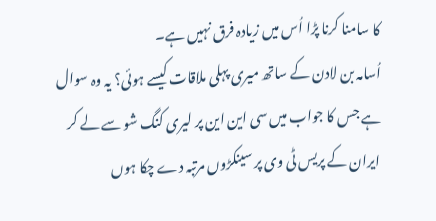کا سامنا کرنا پڑا اُس میں زیادہ فرق نہیں ہے۔
اُسامہ بن لادن کے ساتھ میری پہلی ملاقات کیسے ہوئی؟ یہ وہ سوال ہے جس کا جواب میں سی این این پر لیری کنگ شو سے لے کر ایران کے پریس ٹی وی پر سینکڑوں مرتبہ دے چکا ہوں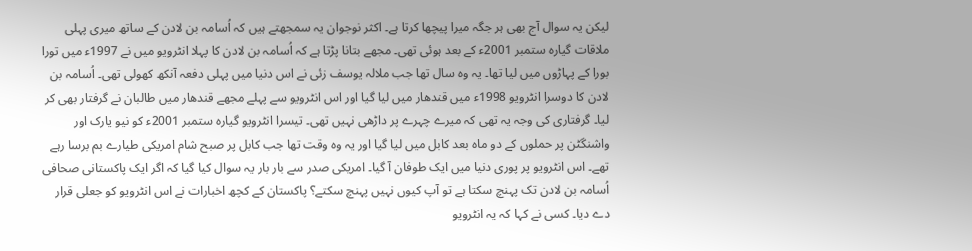لیکن یہ سوال آج بھی ہر جگہ میرا پیچھا کرتا ہے۔ اکثر نوجوان یہ سمجھتے ہیں کہ اُسامہ بن لادن کے ساتھ میری پہلی ملاقات گیارہ ستمبر 2001ء کے بعد ہوئی تھی۔ مجھے بتانا پڑتا ہے کہ اُسامہ بن لادن کا پہلا انٹرویو میں نے 1997ء میں تورا بورا کے پہاڑوں میں لیا تھا۔ یہ وہ سال تھا جب ملالہ یوسف زئی نے اس دنیا میں پہلی دفعہ آنکھ کھولی تھی۔ اُسامہ بن لادن کا دوسرا انٹرویو 1998ء میں قندھار میں لیا گیا اور اس انٹرویو سے پہلے مجھے قندھار میں طالبان نے گرفتار بھی کر لیا۔ گرفتاری کی وجہ یہ تھی کہ میرے چہرے پر داڑھی نہیں تھی۔ تیسرا انٹرویو گیارہ ستمبر 2001ء کو نیو یارک اور واشنگٹن پر حملوں کے دو ماہ بعد کابل میں لیا گیا اور یہ وہ وقت تھا جب کابل پر صبح شام امریکی طیارے بم برسا رہے تھے۔ اس انٹرویو پر پوری دنیا میں ایک طوفان آ گیا۔ امریکی صدر سے بار بار یہ سوال کیا گیا کہ اگر ایک پاکستانی صحافی اُسامہ بن لادن تک پہنچ سکتا ہے تو آپ کیوں نہیں پہنچ سکتے؟ پاکستان کے کچھ اخبارات نے اس انٹرویو کو جعلی قرار دے دیا۔ کسی نے کہا کہ یہ انٹرویو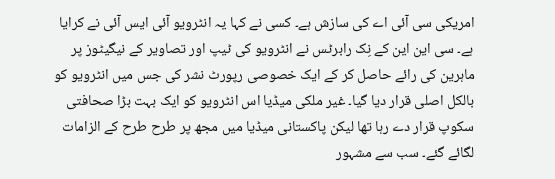امریکی سی آئی اے کی سازش ہے۔ کسی نے کہا یہ انٹرویو آئی ایس آئی نے کرایا ہے۔ سی این این کے نِک رابرٹس نے انٹرویو کی ٹیپ اور تصاویر کے نیگیٹوز پر ماہرین کی رائے حاصل کر کے ایک خصوصی رپورٹ نشر کی جس میں انٹرویو کو بالکل اصلی قرار دیا گیا۔ غیر ملکی میڈیا اس انٹرویو کو ایک بہت بڑا صحافتی سکوپ قرار دے رہا تھا لیکن پاکستانی میڈیا میں مجھ پر طرح طرح کے الزامات لگائے گئے۔ سب سے مشہور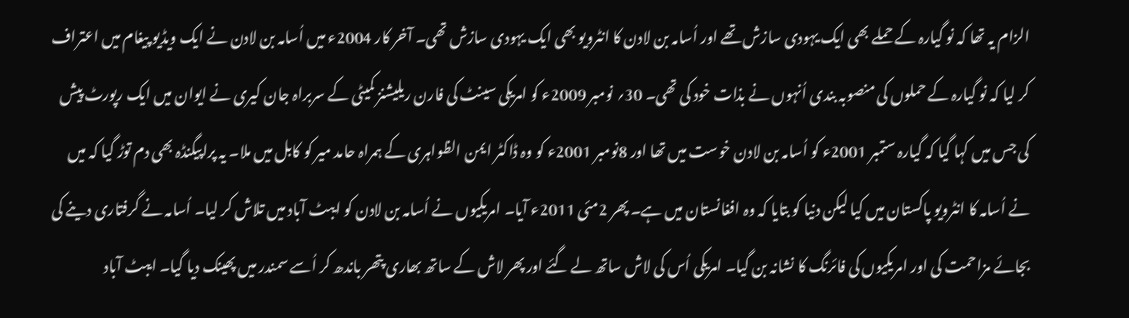الزام یہ تھا کہ نو گیارہ کے حملے بھی ایک یہودی سازش تھے اور اُسامہ بن لادن کا انٹرویو بھی ایک یہودی سازش تھی۔ آخر کار 2004ء میں اُسامہ بن لادن نے ایک ویڈیو پیغام میں اعتراف کر لیا کہ نو گیارہ کے حملوں کی منصوبہ بندی اُنہوں نے بذات خود کی تھی۔ 30؍ نومبر 2009ء کو امریکی سینٹ کی فارن ریلیشنز کمیٹی کے سربراہ جان کیری نے ایوان میں ایک رپورٹ پیش کی جس میں کہا گیا کہ گیارہ ستمبر 2001ء کو اُسامہ بن لادن خوست میں تھا اور 8نومبر 2001ء کو وہ ڈاکٹر ایمن الظواہری کے ہمراہ حامد میر کو کابل میں ملا۔ یہ پراپیگنڈہ بھی دم توڑ گیا کہ میں نے اُسامہ کا انٹرویو پاکستان میں کیا لیکن دنیا کو بتایا کہ وہ افغانستان میں ہے۔ پھر 2مئی 2011ء آیا۔ امریکیوں نے اُسامہ بن لادن کو ایبٹ آباد میں تلاش کر لیا۔ اُسامہ نے گرفتاری دینے کی بجائے مزاحمت کی اور امریکیوں کی فائرنگ کا نشانہ بن گیا۔ امریکی اُس کی لاش ساتھ لے گئے اور پھر لاش کے ساتھ بھاری پتھر باندھ کر اُسے سمندر میں پھینک دیا گیا۔ ایبٹ آباد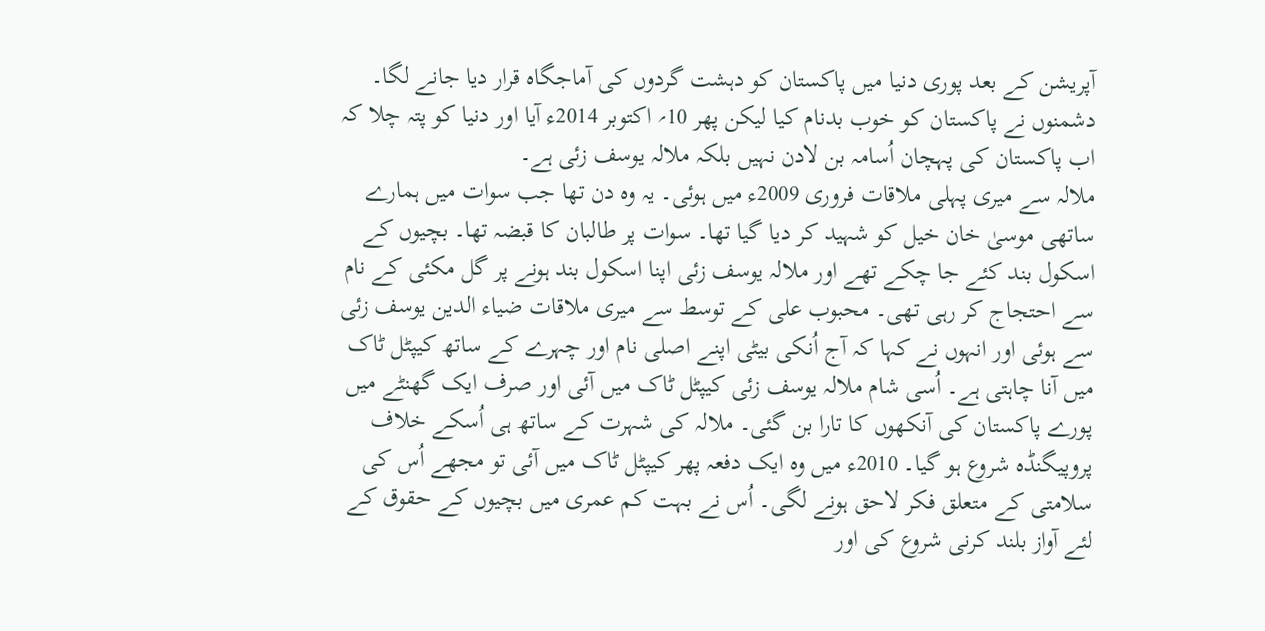آپریشن کے بعد پوری دنیا میں پاکستان کو دہشت گردوں کی آماجگاہ قرار دیا جانے لگا۔ دشمنوں نے پاکستان کو خوب بدنام کیا لیکن پھر 10؍ اکتوبر 2014ء آیا اور دنیا کو پتہ چلا کہ اب پاکستان کی پہچان اُسامہ بن لادن نہیں بلکہ ملالہ یوسف زئی ہے۔
ملالہ سے میری پہلی ملاقات فروری 2009ء میں ہوئی۔ یہ وہ دن تھا جب سوات میں ہمارے ساتھی موسیٰ خان خیل کو شہید کر دیا گیا تھا۔ سوات پر طالبان کا قبضہ تھا۔ بچیوں کے اسکول بند کئے جا چکے تھے اور ملالہ یوسف زئی اپنا اسکول بند ہونے پر گل مکئی کے نام سے احتجاج کر رہی تھی۔ محبوب علی کے توسط سے میری ملاقات ضیاء الدین یوسف زئی سے ہوئی اور انہوں نے کہا کہ آج اُنکی بیٹی اپنے اصلی نام اور چہرے کے ساتھ کیپٹل ٹاک میں آنا چاہتی ہے۔ اُسی شام ملالہ یوسف زئی کیپٹل ٹاک میں آئی اور صرف ایک گھنٹے میں پورے پاکستان کی آنکھوں کا تارا بن گئی۔ ملالہ کی شہرت کے ساتھ ہی اُسکے خلاف پروپیگنڈہ شروع ہو گیا۔ 2010ء میں وہ ایک دفعہ پھر کیپٹل ٹاک میں آئی تو مجھے اُس کی سلامتی کے متعلق فکر لاحق ہونے لگی۔ اُس نے بہت کم عمری میں بچیوں کے حقوق کے لئے آواز بلند کرنی شروع کی اور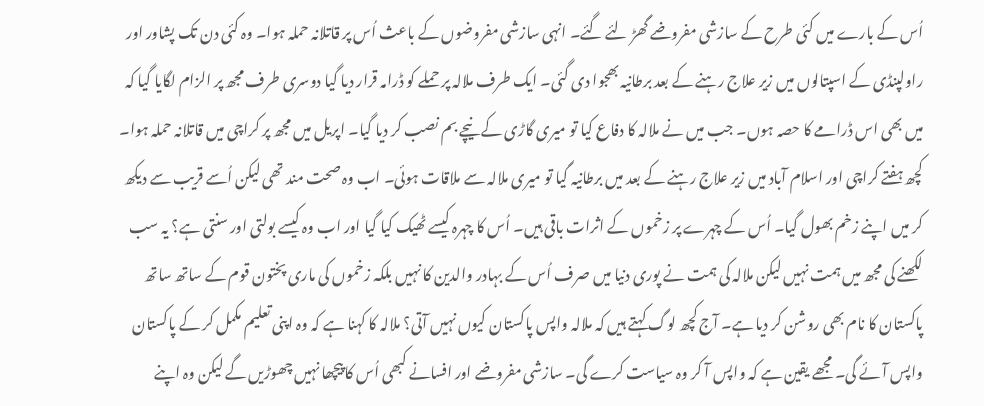اُس کے بارے میں کئی طرح کے سازشی مفروضے گھڑ لئے گئے۔ انہی سازشی مفروضوں کے باعث اُس پر قاتلانہ حملہ ہوا۔ وہ کئی دن تک پشاور اور راولپنڈی کے اسپتالوں میں زیر علاج رہنے کے بعد برطانیہ بھجوا دی گئی۔ ایک طرف ملالہ پر حملے کو ڈرامہ قرار دیا گیا دوسری طرف مجھ پر الزام لگایا گیا کہ میں بھی اس ڈرامے کا حصہ ہوں۔ جب میں نے ملالہ کا دفاع کیا تو میری گاڑی کے نیچے بم نصب کر دیا گیا۔ اپریل میں مجھ پر کراچی میں قاتلانہ حملہ ہوا۔ کچھ ہفتے کراچی اور اسلام آباد میں زیر علاج رہنے کے بعد میں برطانیہ گیا تو میری ملالہ سے ملاقات ہوئی۔ اب وہ صحت مند تھی لیکن اُسے قریب سے دیکھ کر میں اپنے زخم بھول گیا۔ اُس کے چہرے پر زخموں کے اثرات باقی ہیں۔ اُس کا چہرہ کیسے ٹھیک کیا گیا اور اب وہ کیسے بولتی اور سنتی ہے؟ یہ سب لکھنے کی مجھ میں ہمت نہیں لیکن ملالہ کی ہمت نے پوری دنیا میں صرف اُس کے بہادر والدین کا نہیں بلکہ زخموں کی ماری پختون قوم کے ساتھ ساتھ پاکستان کا نام بھی روشن کر دیا ہے۔ آج کچھ لوگ کہتے ہیں کہ ملالہ واپس پاکستان کیوں نہیں آتی؟ ملالہ کا کہنا ہے کہ وہ اپنی تعلیم مکمل کر کے پاکستان واپس آئے گی۔ مجھے یقین ہے کہ واپس آ کر وہ سیاست کرے گی۔ سازشی مفروضے اور افسانے کبھی اُس کا پیچھا نہیں چھوڑیں گے لیکن وہ اپنے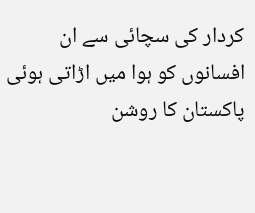کردار کی سچائی سے ان افسانوں کو ہوا میں اڑاتی ہوئی پاکستان کا روشن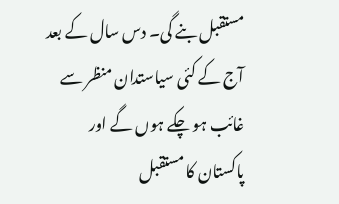مستقبل بنے گی۔ دس سال کے بعد آج کے کئی سیاستدان منظر سے غائب ہو چکے ہوں گے اور پاکستان کا مستقبل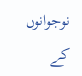نوجوانوں کے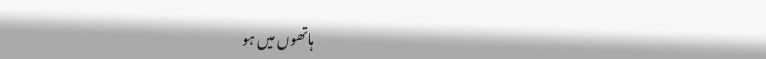ہاتھوں میں ہو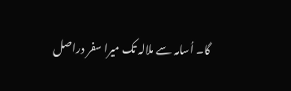گا۔ اُسامہ سے ملالہ تک میرا سفر دراصل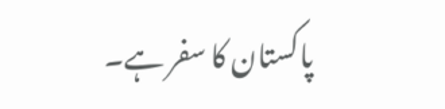پاکستان کا سفر ہے۔